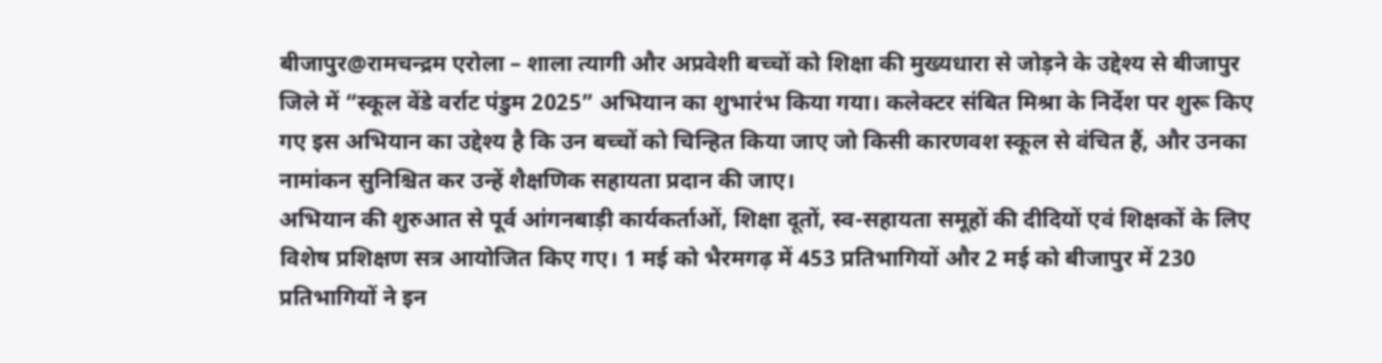बीजापुर@रामचन्द्रम एरोला – शाला त्यागी और अप्रवेशी बच्चों को शिक्षा की मुख्यधारा से जोड़ने के उद्देश्य से बीजापुर जिले में “स्कूल वेंडे वर्राट पंडुम 2025” अभियान का शुभारंभ किया गया। कलेक्टर संबित मिश्रा के निर्देश पर शुरू किए गए इस अभियान का उद्देश्य है कि उन बच्चों को चिन्हित किया जाए जो किसी कारणवश स्कूल से वंचित हैं, और उनका नामांकन सुनिश्चित कर उन्हें शैक्षणिक सहायता प्रदान की जाए।
अभियान की शुरुआत से पूर्व आंगनबाड़ी कार्यकर्ताओं, शिक्षा दूतों, स्व-सहायता समूहों की दीदियों एवं शिक्षकों के लिए विशेष प्रशिक्षण सत्र आयोजित किए गए। 1 मई को भैरमगढ़ में 453 प्रतिभागियों और 2 मई को बीजापुर में 230 प्रतिभागियों ने इन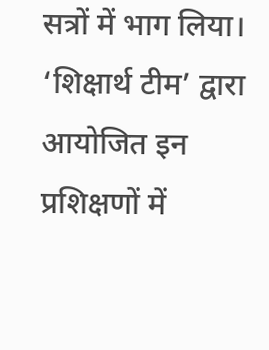सत्रों में भाग लिया। ‘शिक्षार्थ टीम’ द्वारा आयोजित इन प्रशिक्षणों में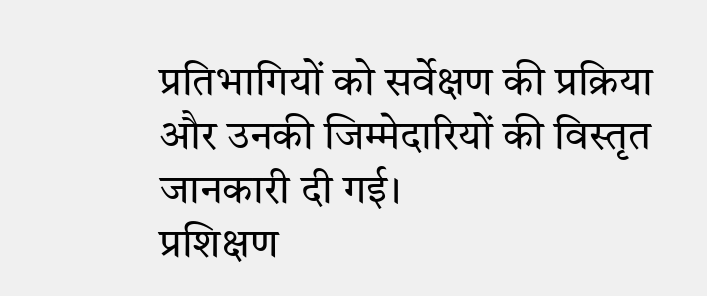प्रतिभागियों को सर्वेक्षण की प्रक्रिया और उनकी जिम्मेदारियों की विस्तृत जानकारी दी गई।
प्रशिक्षण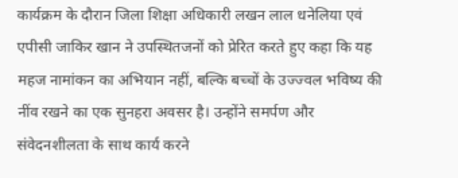कार्यक्रम के दौरान जिला शिक्षा अधिकारी लखन लाल धनेलिया एवं एपीसी जाकिर खान ने उपस्थितजनों को प्रेरित करते हुए कहा कि यह महज नामांकन का अभियान नहीं, बल्कि बच्चों के उज्ज्वल भविष्य की नींव रखने का एक सुनहरा अवसर है। उन्होंने समर्पण और संवेदनशीलता के साथ कार्य करने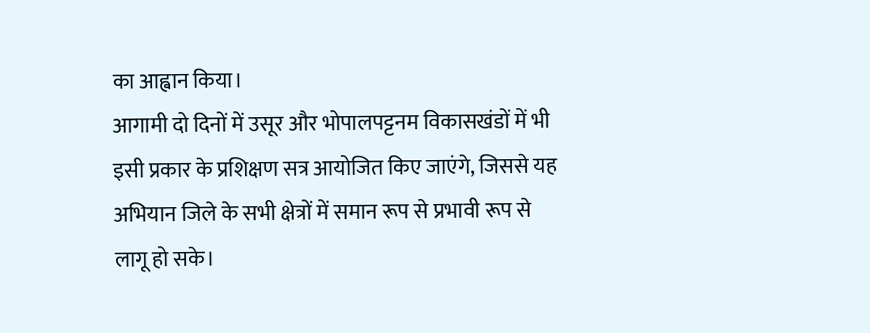का आह्वान किया।
आगामी दो दिनों में उसूर और भोपालपट्टनम विकासखंडों में भी इसी प्रकार के प्रशिक्षण सत्र आयोजित किए जाएंगे, जिससे यह अभियान जिले के सभी क्षेत्रों में समान रूप से प्रभावी रूप से लागू हो सके।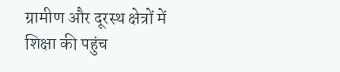ग्रामीण और दूरस्थ क्षेत्रों में शिक्षा की पहुंच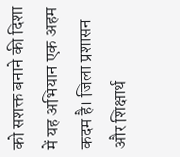को सशक्त बनाने की दिशा में यह अभियान एक अहम कदम है। जिला प्रशासन और शिक्षार्थ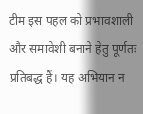टीम इस पहल को प्रभावशाली और समावेशी बनाने हेतु पूर्णतः प्रतिबद्ध हैं। यह अभियान न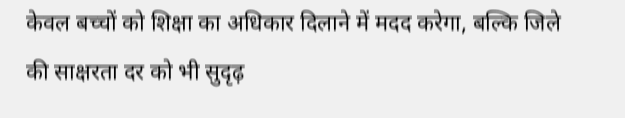केवल बच्चों को शिक्षा का अधिकार दिलाने में मदद करेगा, बल्कि जिले की साक्षरता दर को भी सुदृढ़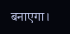बनाएगा।